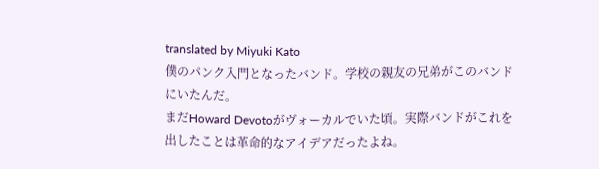translated by Miyuki Kato
僕のパンク入門となったバンド。学校の親友の兄弟がこのバンドにいたんだ。
まだHoward Devotoがヴォーカルでいた頃。実際バンドがこれを出したことは革命的なアイデアだったよね。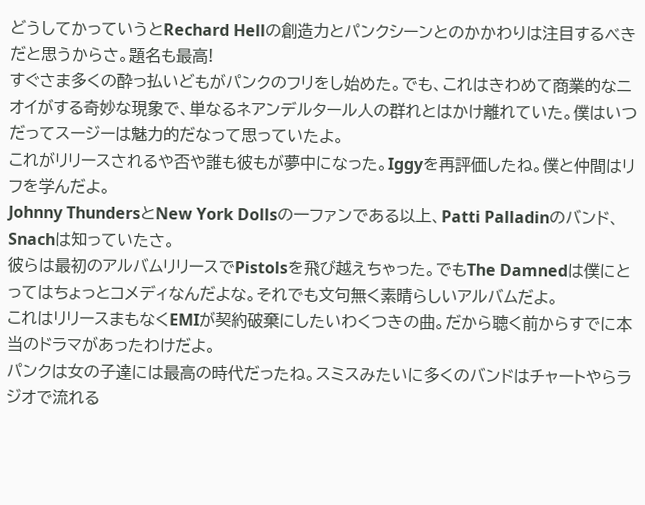どうしてかっていうとRechard Hellの創造力とパンクシーンとのかかわりは注目するべきだと思うからさ。題名も最高!
すぐさま多くの酔っ払いどもがパンクのフリをし始めた。でも、これはきわめて商業的なニオイがする奇妙な現象で、単なるネアンデルタール人の群れとはかけ離れていた。僕はいつだってスージーは魅力的だなって思っていたよ。
これがリリースされるや否や誰も彼もが夢中になった。Iggyを再評価したね。僕と仲間はリフを学んだよ。
Johnny ThundersとNew York Dollsの一ファンである以上、Patti Palladinのバンド、Snachは知っていたさ。
彼らは最初のアルバムリリースでPistolsを飛び越えちゃった。でもThe Damnedは僕にとってはちょっとコメディなんだよな。それでも文句無く素晴らしいアルバムだよ。
これはリリースまもなくEMIが契約破棄にしたいわくつきの曲。だから聴く前からすでに本当のドラマがあったわけだよ。
パンクは女の子達には最高の時代だったね。スミスみたいに多くのバンドはチャートやらラジオで流れる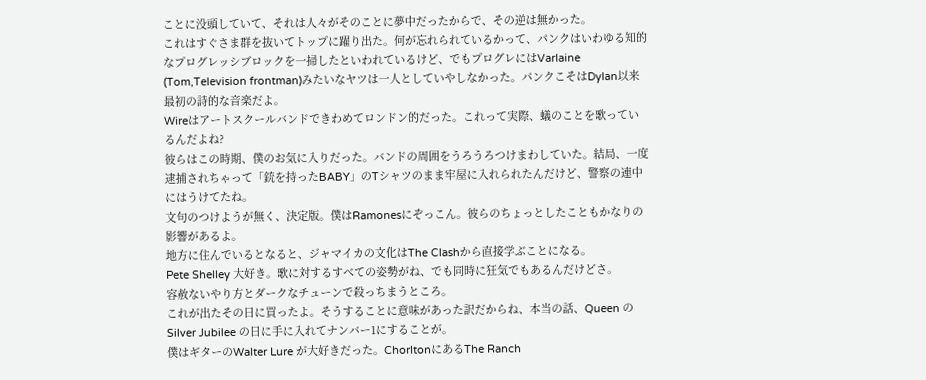ことに没頭していて、それは人々がそのことに夢中だったからで、その逆は無かった。
これはすぐさま群を抜いてトップに躍り出た。何が忘れられているかって、パンクはいわゆる知的なプログレッシブロックを一掃したといわれているけど、でもプログレにはVarlaine (Tom,Television frontman)みたいなヤツは一人としていやしなかった。パンクこそはDylan以来最初の詩的な音楽だよ。
Wireはアートスクールバンドできわめてロンドン的だった。これって実際、蟻のことを歌っているんだよね?
彼らはこの時期、僕のお気に入りだった。バンドの周囲をうろうろつけまわしていた。結局、一度逮捕されちゃって「銃を持ったBABY」のTシャツのまま牢屋に入れられたんだけど、警察の連中にはうけてたね。
文句のつけようが無く、決定版。僕はRamonesにぞっこん。彼らのちょっとしたこともかなりの影響があるよ。
地方に住んでいるとなると、ジャマイカの文化はThe Clashから直接学ぶことになる。
Pete Shelley 大好き。歌に対するすべての姿勢がね、でも同時に狂気でもあるんだけどさ。
容赦ないやり方とダークなチューンで殺っちまうところ。
これが出たその日に買ったよ。そうすることに意味があった訳だからね、本当の話、Queen のSilver Jubilee の日に手に入れてナンバー1にすることが。
僕はギターのWalter Lure が大好きだった。ChorltonにあるThe Ranch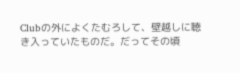Clubの外によくたむろして、壁越しに聴き入っていたものだ。だってその頃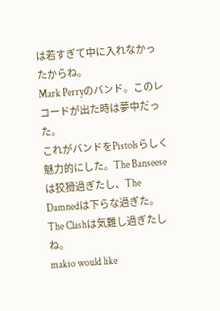は若すぎて中に入れなかったからね。
Mark Perryのバンド。このレコードが出た時は夢中だった。
これがバンドをPistolsらしく魅力的にした。The Banseeseは狡猾過ぎたし、The Damnedは下らな過ぎた。The Clashは気難し過ぎたしね。
makio would like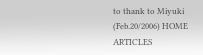to thank to Miyuki (Feb.20/2006) HOME ARTICLES